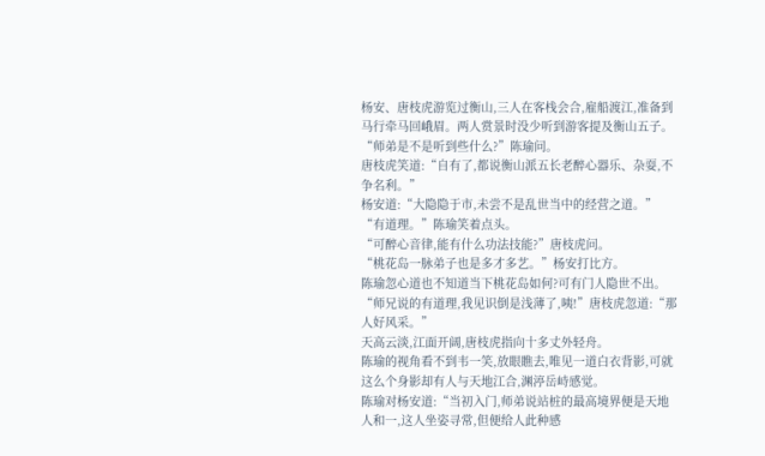杨安、唐枝虎游览过衡山,三人在客栈会合,雇船渡江,准备到马行牵马回峨眉。两人赏景时没少听到游客提及衡山五子。
“师弟是不是听到些什么?”陈瑜问。
唐枝虎笑道:“自有了,都说衡山派五长老醉心器乐、杂耍,不争名利。”
杨安道:“大隐隐于市,未尝不是乱世当中的经营之道。”
“有道理。”陈瑜笑着点头。
“可醉心音律,能有什么功法技能?”唐枝虎问。
“桃花岛一脉弟子也是多才多艺。”杨安打比方。
陈瑜忽心道也不知道当下桃花岛如何?可有门人隐世不出。
“师兄说的有道理,我见识倒是浅薄了,咦!”唐枝虎忽道:“那人好风采。”
天高云淡,江面开阔,唐枝虎指向十多丈外轻舟。
陈瑜的视角看不到韦一笑,放眼瞧去,唯见一道白衣背影,可就这么个身影却有人与天地江合,渊渟岳峙感觉。
陈瑜对杨安道:“当初入门,师弟说站桩的最高境界便是天地人和一,这人坐姿寻常,但便给人此种感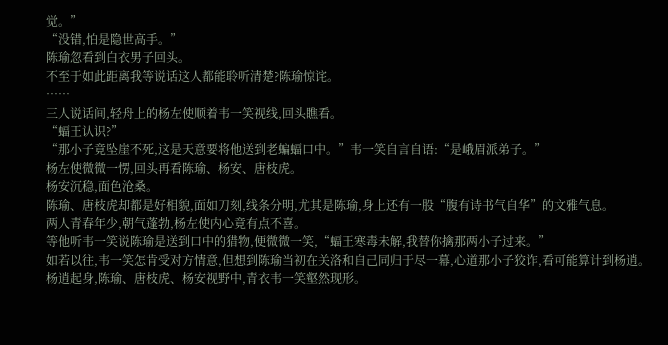觉。”
“没错,怕是隐世高手。”
陈瑜忽看到白衣男子回头。
不至于如此距离我等说话这人都能聆听清楚?陈瑜惊诧。
……
三人说话间,轻舟上的杨左使顺着韦一笑视线,回头瞧看。
“蝠王认识?”
“那小子竟坠崖不死,这是天意要将他送到老蝙蝠口中。”韦一笑自言自语:“是峨眉派弟子。”
杨左使微微一愣,回头再看陈瑜、杨安、唐枝虎。
杨安沉稳,面色沧桑。
陈瑜、唐枝虎却都是好相貌,面如刀刻,线条分明,尤其是陈瑜,身上还有一股“腹有诗书气自华”的文雅气息。
两人青春年少,朝气蓬勃,杨左使内心竟有点不喜。
等他听韦一笑说陈瑜是送到口中的猎物,便微微一笑,“蝠王寒毒未解,我替你擒那两小子过来。”
如若以往,韦一笑怎肯受对方情意,但想到陈瑜当初在关洛和自己同归于尽一幕,心道那小子狡诈,看可能算计到杨逍。
杨逍起身,陈瑜、唐枝虎、杨安视野中,青衣韦一笑壑然现形。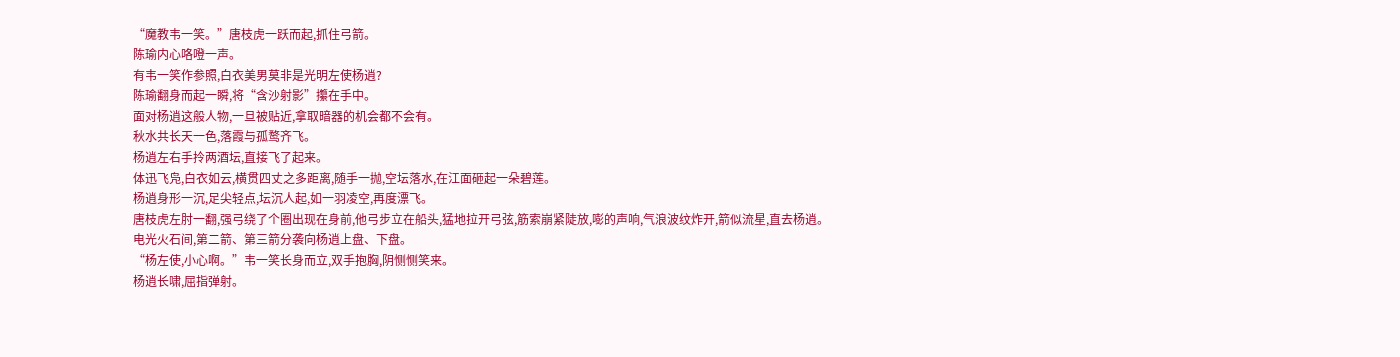“魔教韦一笑。”唐枝虎一跃而起,抓住弓箭。
陈瑜内心咯噔一声。
有韦一笑作参照,白衣美男莫非是光明左使杨逍?
陈瑜翻身而起一瞬,将“含沙射影”攥在手中。
面对杨逍这般人物,一旦被贴近,拿取暗器的机会都不会有。
秋水共长天一色,落霞与孤鹜齐飞。
杨逍左右手拎两酒坛,直接飞了起来。
体迅飞凫,白衣如云,横贯四丈之多距离,随手一抛,空坛落水,在江面砸起一朵碧莲。
杨逍身形一沉,足尖轻点,坛沉人起,如一羽凌空,再度漂飞。
唐枝虎左肘一翻,强弓绕了个圈出现在身前,他弓步立在船头,猛地拉开弓弦,筋索崩紧陡放,嘭的声响,气浪波纹炸开,箭似流星,直去杨逍。
电光火石间,第二箭、第三箭分袭向杨逍上盘、下盘。
“杨左使,小心啊。”韦一笑长身而立,双手抱胸,阴恻恻笑来。
杨逍长啸,屈指弹射。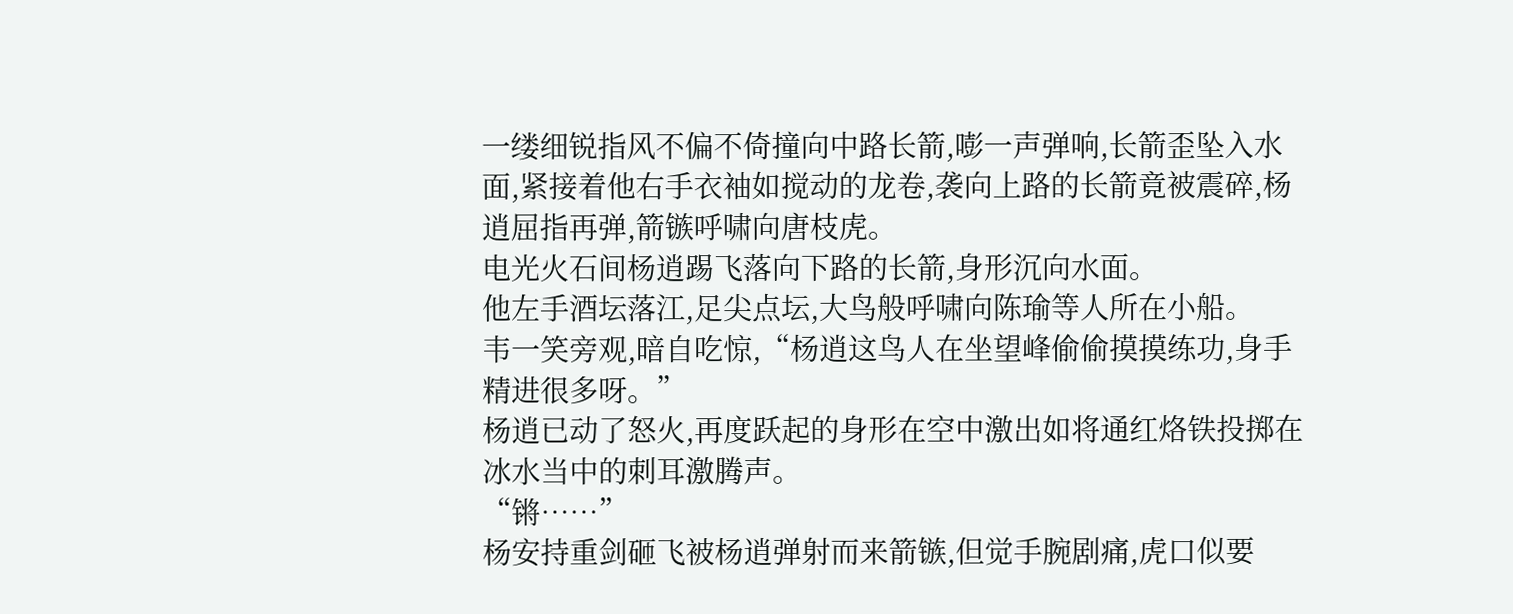一缕细锐指风不偏不倚撞向中路长箭,嘭一声弹响,长箭歪坠入水面,紧接着他右手衣袖如搅动的龙卷,袭向上路的长箭竟被震碎,杨逍屈指再弹,箭镞呼啸向唐枝虎。
电光火石间杨逍踢飞落向下路的长箭,身形沉向水面。
他左手酒坛落江,足尖点坛,大鸟般呼啸向陈瑜等人所在小船。
韦一笑旁观,暗自吃惊,“杨逍这鸟人在坐望峰偷偷摸摸练功,身手精进很多呀。”
杨逍已动了怒火,再度跃起的身形在空中激出如将通红烙铁投掷在冰水当中的刺耳激腾声。
“锵……”
杨安持重剑砸飞被杨逍弹射而来箭镞,但觉手腕剧痛,虎口似要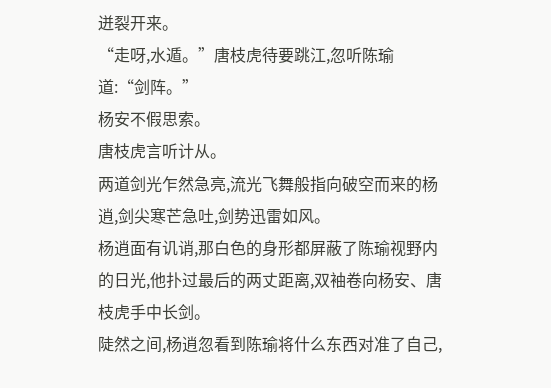迸裂开来。
“走呀,水遁。”唐枝虎待要跳江,忽听陈瑜道:“剑阵。”
杨安不假思索。
唐枝虎言听计从。
两道剑光乍然急亮,流光飞舞般指向破空而来的杨逍,剑尖寒芒急吐,剑势迅雷如风。
杨逍面有讥诮,那白色的身形都屏蔽了陈瑜视野内的日光,他扑过最后的两丈距离,双袖卷向杨安、唐枝虎手中长剑。
陡然之间,杨逍忽看到陈瑜将什么东西对准了自己,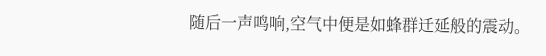随后一声鸣响,空气中便是如蜂群迁延般的震动。